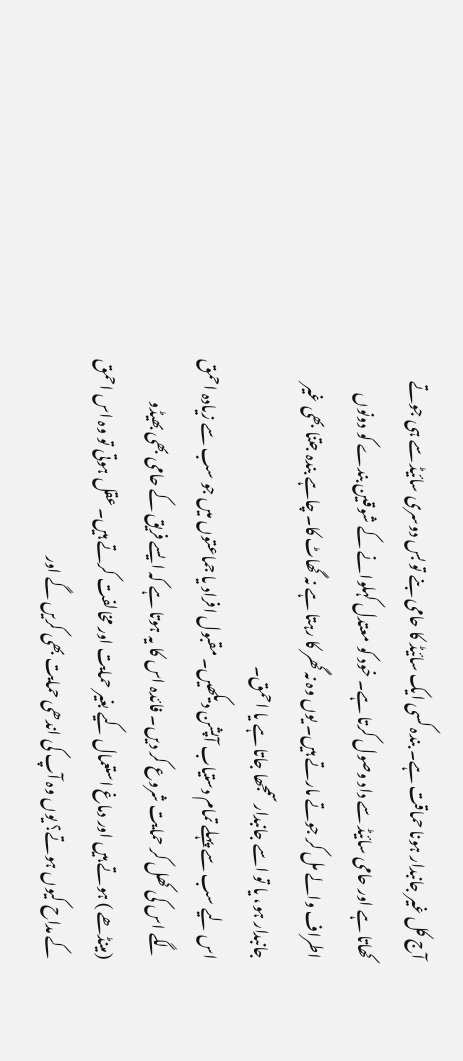آج کل غیر جانبدار ہونا حماقت ہے۔ بندہ کسی ایک سائیڈ کا حامی بنے تو بس دوسری سائیڈ سے ہی جوتے کھاتا ہے اور حامی سائیڈ سے داد وصول کرتا ہے۔ خود کو معتدل کہلوانے کے شوقین بندے کو دونوں اطراف والے مل کر جوتے مارتے ہیں۔ یوں وہ نہ گھر کا رہتا ہے نہ گھاٹ کا۔ چاہے بندہ جتنا بھی غیر جانبدار ہو، یا تو اسے جانبدار سمجھا جاتا ہے یا احمق۔
اس لیے سب سے پہلے تمام دستیاب آپشن دیکھیں۔ مقبول افراد یا جماعتوں میں جو سب سے زیادہ احمق لگے اس کی کھل کر حمایت شروع کر دیں۔ فائدہ اس کا یہ ہوتا ہے کہ ایسے فریق کے حامی بھی بھیڈو (مینڈھے ) ہوتے ہیں اور دماغ استعمال کیے بغیر حمایت اور مخالفت کرتے ہیں۔ عقل ہوتی تو وہ اس احمق کے مداح کیوں ہوتے؟ یوں وہ آپ کی اندھی حمایت بھی کریں گے اور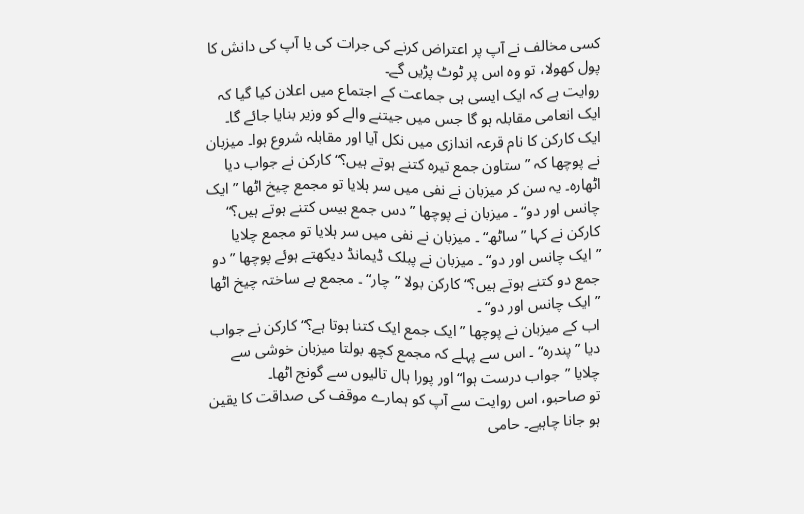کسی مخالف نے آپ پر اعتراض کرنے کی جرات کی یا آپ کی دانش کا پول کھولا، تو وہ اس پر ٹوٹ پڑیں گے۔
روایت ہے کہ ایک ایسی ہی جماعت کے اجتماع میں اعلان کیا گیا کہ ایک انعامی مقابلہ ہو گا جس میں جیتنے والے کو وزیر بنایا جائے گا۔ ایک کارکن کا نام قرعہ اندازی میں نکل آیا اور مقابلہ شروع ہوا۔ میزبان نے پوچھا کہ ”ستاون جمع تیرہ کتنے ہوتے ہیں؟“ کارکن نے جواب دیا اٹھارہ۔ یہ سن کر میزبان نے نفی میں سر ہلایا تو مجمع چیخ اٹھا ”ایک چانس اور دو“ ۔ میزبان نے پوچھا ”دس جمع بیس کتنے ہوتے ہیں؟“ کارکن نے کہا ”ساٹھ“ ۔ میزبان نے نفی میں سر ہلایا تو مجمع چلایا ”ایک چانس اور دو“ ۔ میزبان نے پبلک ڈیمانڈ دیکھتے ہوئے پوچھا ”دو جمع دو کتنے ہوتے ہیں؟“ کارکن بولا ”چار“ ۔ مجمع بے ساختہ چیخ اٹھا ”ایک چانس اور دو“ ۔
اب کے میزبان نے پوچھا ”ایک جمع ایک کتنا ہوتا ہے؟“ کارکن نے جواب دیا ”پندرہ“ ۔ اس سے پہلے کہ مجمع کچھ بولتا میزبان خوشی سے چلایا ”جواب درست ہوا“ اور پورا ہال تالیوں سے گونج اٹھا۔
تو صاحبو، اس روایت سے آپ کو ہمارے موقف کی صداقت کا یقین ہو جانا چاہیے۔ حامی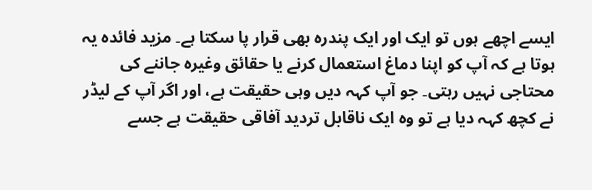ایسے اچھے ہوں تو ایک اور ایک پندرہ بھی قرار پا سکتا ہے۔ مزید فائدہ یہ ہوتا ہے کہ آپ کو اپنا دماغ استعمال کرنے یا حقائق وغیرہ جاننے کی محتاجی نہیں رہتی۔ جو آپ کہہ دیں وہی حقیقت ہے، اور اگر آپ کے لیڈر نے کچھ کہہ دیا ہے تو وہ ایک ناقابل تردید آفاقی حقیقت ہے جسے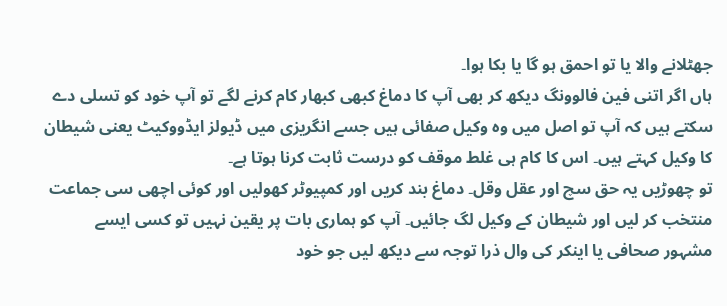جھٹلانے والا یا تو احمق ہو گا یا بکا ہوا۔
ہاں اگر اتنی فین فالوونگ دیکھ کر بھی آپ کا دماغ کبھی کبھار کام کرنے لگے تو آپ خود کو تسلی دے سکتے ہیں کہ آپ تو اصل میں وہ وکیل صفائی ہیں جسے انگریزی میں ڈیولز ایڈووکیٹ یعنی شیطان کا وکیل کہتے ہیں۔ اس کا کام ہی غلط موقف کو درست ثابت کرنا ہوتا ہے۔
تو چھوڑیں یہ حق سچ اور عقل وقل۔ دماغ بند کریں اور کمپیوٹر کھولیں اور کوئی اچھی سی جماعت منتخب کر لیں اور شیطان کے وکیل لگ جائیں۔ آپ کو ہماری بات پر یقین نہیں تو کسی ایسے مشہور صحافی یا اینکر کی وال ذرا توجہ سے دیکھ لیں جو خود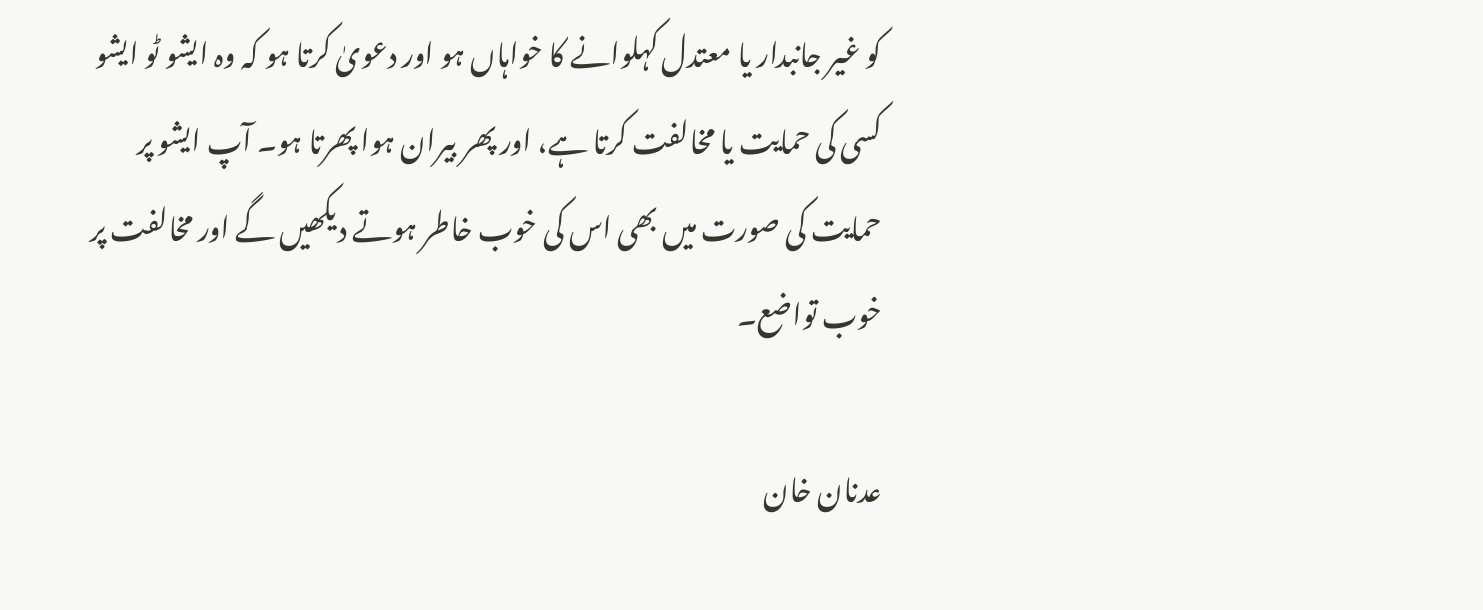کو غیر جانبدار یا معتدل کہلوانے کا خواہاں ہو اور دعویٰ کرتا ہو کہ وہ ایشو ٹو ایشو کسی کی حمایت یا مخالفت کرتا ہے، اور پھر بیران ہوا پھرتا ہو۔ آپ ایشو پر حمایت کی صورت میں بھی اس کی خوب خاطر ہوتے دیکھیں گے اور مخالفت پر خوب تواضع۔

عدنان خان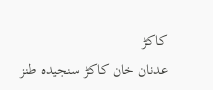کاکڑ
عدنان خان کاکڑ سنجیدہ طنز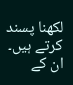لکھنا پسند کرتے ہیں۔ ان کے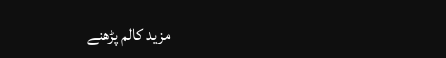مزید کالم پڑھنے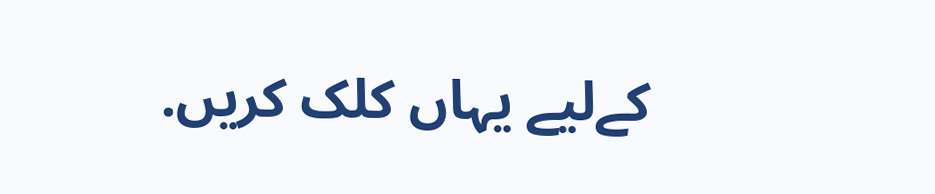کےلیے یہاں کلک کریں.